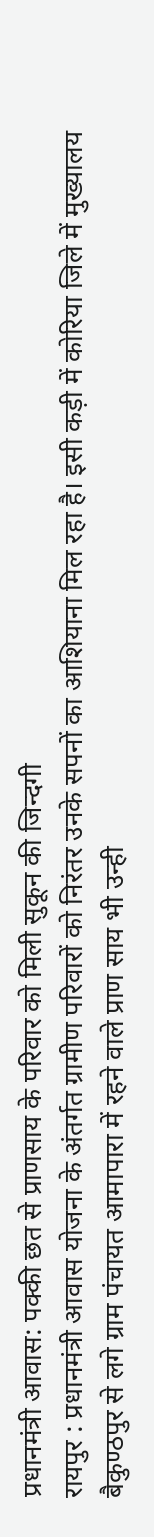प्रधानमंत्री आवास: पक्की छत से प्राणसाय के परिवार को मिली सुकून की जिन्दगी
रायपुर : प्रधानमंत्री आवास योजना के अंतर्गत ग्रामीण परिवारों को निरंतर उनके सपनों का आशियाना मिल रहा है। इसी कड़ी में कोरिया जिले में मुख्यालय बैकुण्ठपुर से लगे ग्राम पंचायत आमापारा में रहने वाले प्राण साय भी उन्ही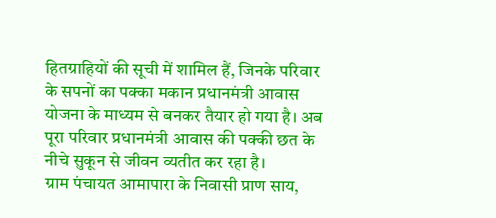हितग्राहियों की सूची में शामिल हैं, जिनके परिवार के सपनों का पक्का मकान प्रधानमंत्री आवास योजना के माध्यम से बनकर तैयार हो गया है। अब पूरा परिवार प्रधानमंत्री आवास की पक्की छत के नीचे सुकून से जीवन व्यतीत कर रहा है।
ग्राम पंचायत आमापारा के निवासी प्राण साय,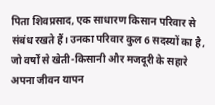पिता शिवप्रसाद, एक साधारण किसान परिवार से संबंध रखते हैं। उनका परिवार कुल 6 सदस्यों का है, जो वर्षों से खेती-किसानी और मजदूरी के सहारे अपना जीवन यापन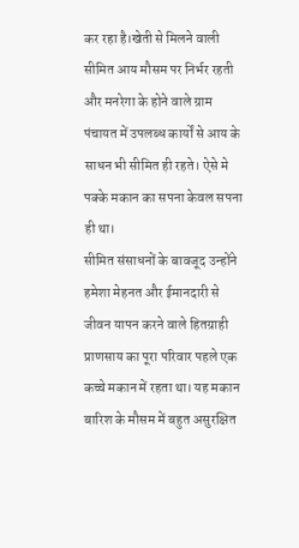कर रहा है।खेती से मिलने वाली सीमित आय मौसम पर निर्भर रहती और मनरेगा के होने वाले ग्राम पंचायत में उपलब्ध कार्यों से आय के साधन भी सीमित ही रहते। ऐसे मे पक्के मकान का सपना केवल सपना ही था।
सीमित संसाधनों के बावजूद उन्होंने हमेशा मेहनत और ईमानदारी से जीवन यापन करने वाले हितग्राही प्राणसाय का पूरा परिवार पहले एक कच्चे मकान में रहता था। यह मकान बारिश के मौसम में बहुत असुरक्षित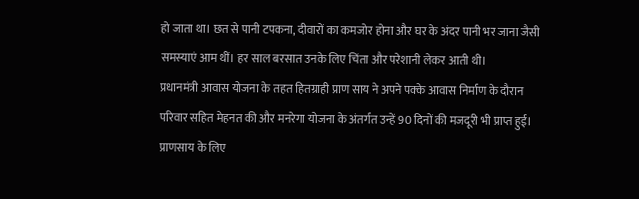हो जाता था। छत से पानी टपकना, दीवारों का कमजोर होना और घर के अंदर पानी भर जाना जैसी समस्याएं आम थीं। हर साल बरसात उनके लिए चिंता और परेशानी लेकर आती थी।
प्रधानमंत्री आवास योजना के तहत हितग्राही प्राण साय ने अपने पक्के आवास निर्माण के दौरान परिवार सहित मेहनत की और मनरेगा योजना के अंतर्गत उन्हें 90 दिनों की मजदूरी भी प्राप्त हुई। प्राणसाय के लिए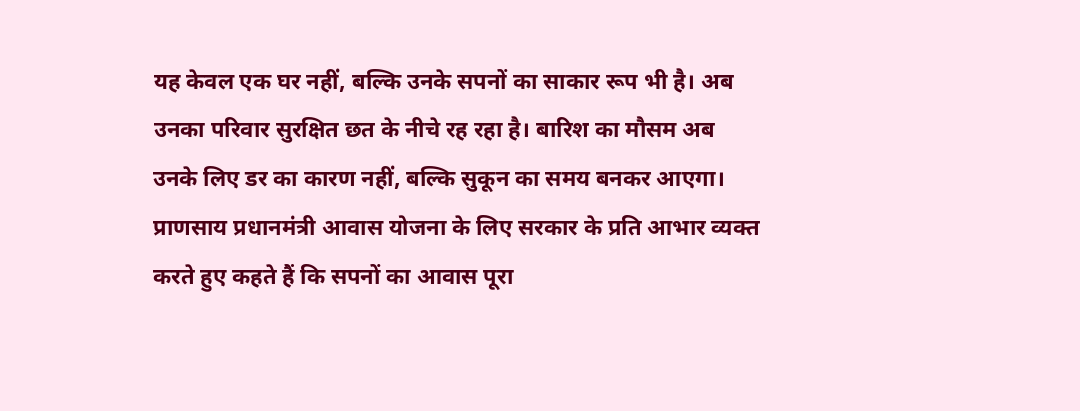यह केवल एक घर नहीं, बल्कि उनके सपनों का साकार रूप भी है। अब उनका परिवार सुरक्षित छत के नीचे रह रहा है। बारिश का मौसम अब उनके लिए डर का कारण नहीं, बल्कि सुकून का समय बनकर आएगा।
प्राणसाय प्रधानमंत्री आवास योजना के लिए सरकार के प्रति आभार व्यक्त करते हुए कहते हैं कि सपनों का आवास पूरा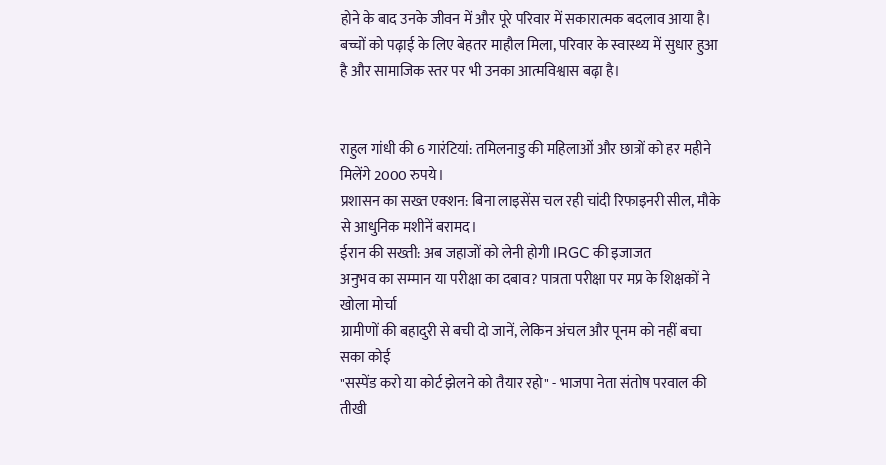होने के बाद उनके जीवन में और पूरे परिवार में सकारात्मक बदलाव आया है। बच्चों को पढ़ाई के लिए बेहतर माहौल मिला, परिवार के स्वास्थ्य में सुधार हुआ है और सामाजिक स्तर पर भी उनका आत्मविश्वास बढ़ा है।


राहुल गांधी की 6 गारंटियां: तमिलनाडु की महिलाओं और छात्रों को हर महीने मिलेंगे 2000 रुपये।
प्रशासन का सख्त एक्शन: बिना लाइसेंस चल रही चांदी रिफाइनरी सील, मौके से आधुनिक मशीनें बरामद।
ईरान की सख्ती: अब जहाजों को लेनी होगी IRGC की इजाजत
अनुभव का सम्मान या परीक्षा का दबाव? पात्रता परीक्षा पर मप्र के शिक्षकों ने खोला मोर्चा
ग्रामीणों की बहादुरी से बची दो जानें, लेकिन अंचल और पूनम को नहीं बचा सका कोई
"सस्पेंड करो या कोर्ट झेलने को तैयार रहो" - भाजपा नेता संतोष परवाल की तीखी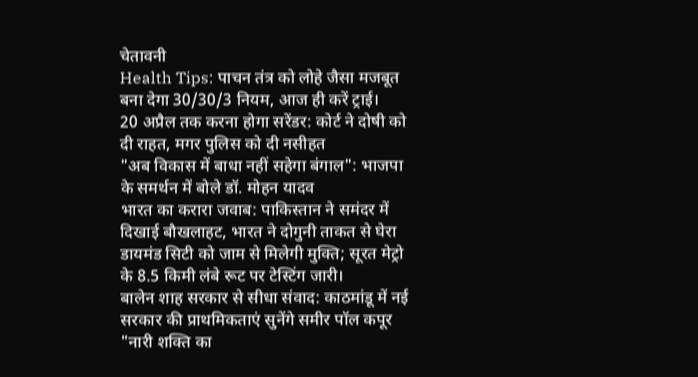चेतावनी
Health Tips: पाचन तंत्र को लोहे जैसा मजबूत बना देगा 30/30/3 नियम, आज ही करें ट्राई।
20 अप्रैल तक करना होगा सरेंडर: कोर्ट ने दोषी को दी राहत, मगर पुलिस को दी नसीहत
"अब विकास में बाधा नहीं सहेगा बंगाल": भाजपा के समर्थन में बोले डॉ. मोहन यादव
भारत का करारा जवाब: पाकिस्तान ने समंदर में दिखाई बौखलाहट, भारत ने दोगुनी ताकत से घेरा
डायमंड सिटी को जाम से मिलेगी मुक्ति; सूरत मेट्रो के 8.5 किमी लंबे रूट पर टेस्टिंग जारी।
बालेन शाह सरकार से सीधा संवाद: काठमांडू में नई सरकार की प्राथमिकताएं सुनेंगे समीर पॉल कपूर
"नारी शक्ति का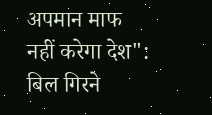अपमान माफ नहीं करेगा देश": बिल गिरने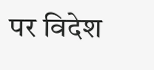पर विदेश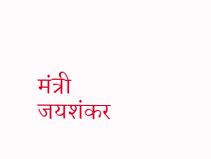मंत्री जयशंकर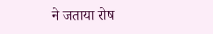ने जताया रोष